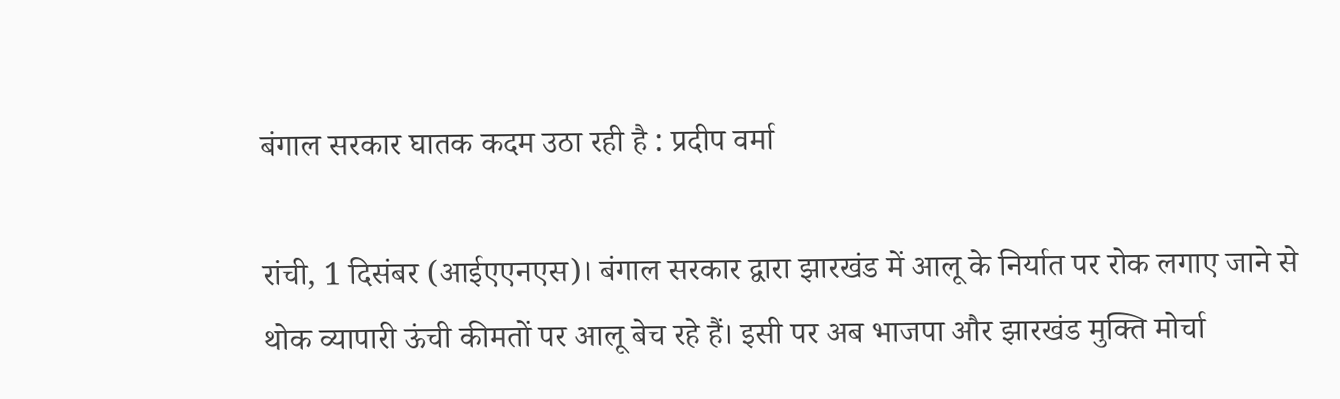बंगाल सरकार घातक कदम उठा रही है : प्रदीप वर्मा

रांची, 1 दिसंबर (आईएएनएस)। बंगाल सरकार द्वारा झारखंड में आलू के निर्यात पर रोक लगाए जाने से थोक व्यापारी ऊंची कीमतों पर आलू बेच रहे हैं। इसी पर अब भाजपा और झारखंड मुक्ति मोर्चा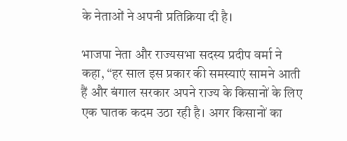के नेताओं ने अपनी प्रतिक्रिया दी है।

भाजपा नेता और राज्यसभा सदस्य प्रदीप वर्मा ने कहा, “हर साल इस प्रकार की समस्याएं सामने आती हैं और बंगाल सरकार अपने राज्य के किसानों के लिए एक घातक कदम उठा रही है। अगर किसानों का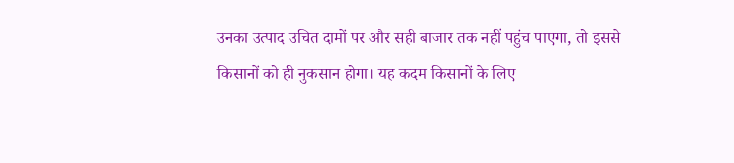उनका उत्पाद उचित दामों पर और सही बाजार तक नहीं पहुंच पाएगा, तो इससे किसानों को ही नुकसान होगा। यह कदम किसानों के लिए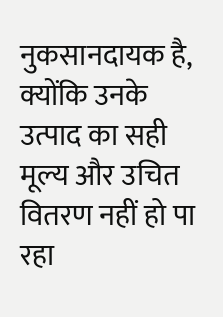नुकसानदायक है, क्योंकि उनके उत्पाद का सही मूल्य और उचित वितरण नहीं हो पा रहा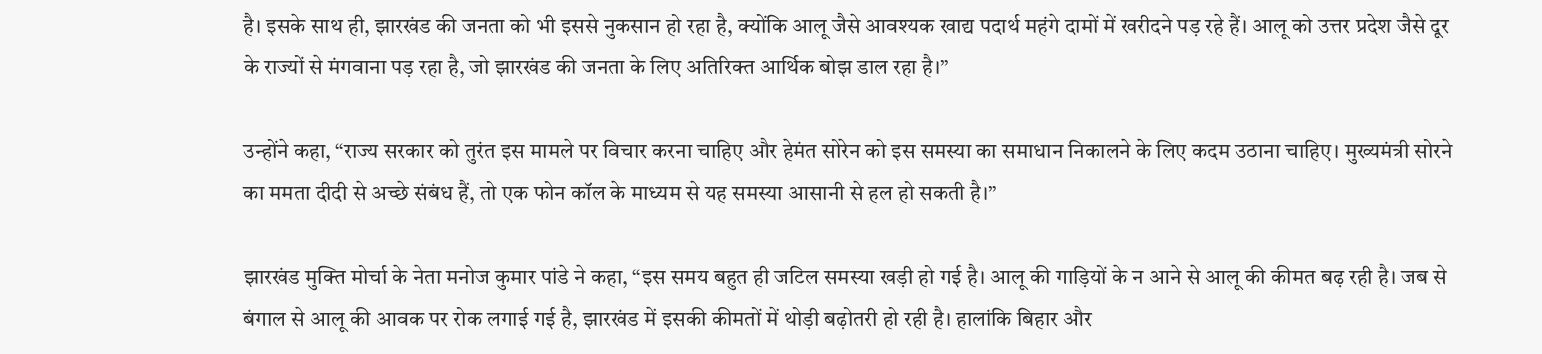है। इसके साथ ही, झारखंड की जनता को भी इससे नुकसान हो रहा है, क्योंकि आलू जैसे आवश्यक खाद्य पदार्थ महंगे दामों में खरीदने पड़ रहे हैं। आलू को उत्तर प्रदेश जैसे दूर के राज्यों से मंगवाना पड़ रहा है, जो झारखंड की जनता के लिए अतिरिक्त आर्थिक बोझ डाल रहा है।”

उन्होंने कहा, “राज्य सरकार को तुरंत इस मामले पर विचार करना चाहिए और हेमंत सोरेन को इस समस्या का समाधान निकालने के लिए कदम उठाना चाहिए। मुख्यमंत्री सोरने का ममता दीदी से अच्छे संबंध हैं, तो एक फोन कॉल के माध्यम से यह समस्या आसानी से हल हो सकती है।”

झारखंड मुक्ति मोर्चा के नेता मनोज कुमार पांडे ने कहा, “इस समय बहुत ही जटिल समस्‍या खड़ी हो गई है। आलू की गाड़ियों के न आने से आलू की कीमत बढ़ रही है। जब से बंगाल से आलू की आवक पर रोक लगाई गई है, झारखंड में इसकी कीमतों में थोड़ी बढ़ोतरी हो रही है। हालांक‍ि बिहार और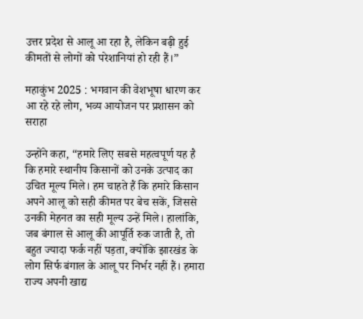उत्तर प्रदेश से आलू आ रहा है, लेकिन बढ़ी हुई कीमतों से लोगों को परेशानियां हो रही हैं।”

महाकुंभ 2025 : भगवान की वेशभूषा धारण कर आ रहे रहे लोग, भव्य आयोजन पर प्रशासन को सराहा

उन्होंने कहा, “हमारे लिए सबसे महत्वपूर्ण यह है कि हमारे स्थानीय किसानों को उनके उत्पाद का उचित मूल्य मिले। हम चाहते हैं कि हमारे किसान अपने आलू को सही कीमत पर बेच सकें, जिससे उनकी मेहनत का सही मूल्य उन्हें मिले। हालांकि, जब बंगाल से आलू की आपूर्ति रुक जाती है, तो बहुत ज्यादा फर्क नहीं पड़ता, क्योंकि झारखंड के लोग सिर्फ बंगाल के आलू पर निर्भर नहीं हैं। हमारा राज्य अपनी खाद्य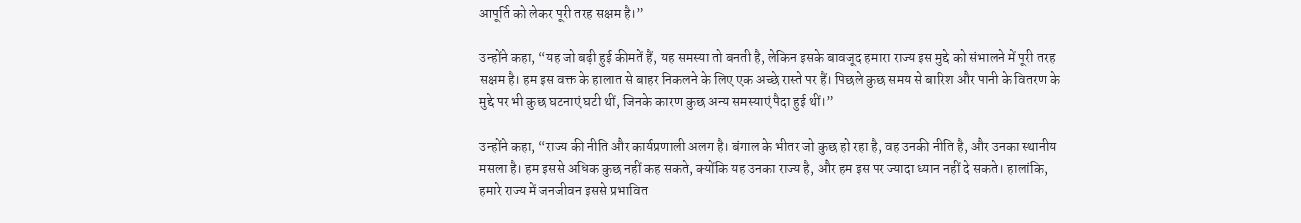आपूर्ति को लेकर पूरी तरह सक्षम है।”

उन्होंने कहा, “यह जो बढ़ी हुई कीमतें हैं, यह समस्या तो बनती है, लेकिन इसके बावजूद हमारा राज्य इस मुद्दे को संभालने में पूरी तरह सक्षम है। हम इस वक्त के हालात से बाहर निकलने के लिए एक अच्छे रास्ते पर हैं। पिछले कुछ समय से बारिश और पानी के वितरण के मुद्दे पर भी कुछ घटनाएं घटी थीं, जिनके कारण कुछ अन्य समस्याएं पैदा हुई थीं।”

उन्होंने कहा, “राज्य की नीति और कार्यप्रणाली अलग है। बंगाल के भीतर जो कुछ हो रहा है, वह उनकी नीति है, और उनका स्थानीय मसला है। हम इससे अधिक कुछ नहीं कह सकते, क्योंकि यह उनका राज्य है, और हम इस पर ज्यादा ध्यान नहीं दे सकते। हालांकि, हमारे राज्य में जनजीवन इससे प्रभावित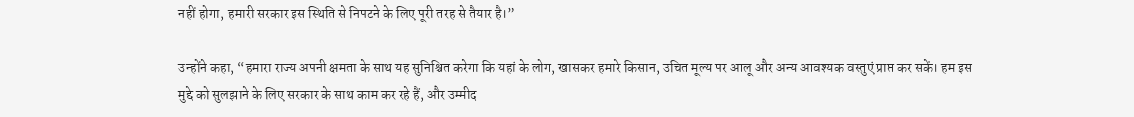नहीं होगा, हमारी सरकार इस स्थिति से निपटने के लिए पूरी तरह से तैयार है।”

उन्होंने कहा, “हमारा राज्य अपनी क्षमता के साथ यह सुनिश्चित करेगा कि यहां के लोग, खासकर हमारे किसान, उचित मूल्य पर आलू और अन्य आवश्यक वस्तुएं प्राप्त कर सकें। हम इस मुद्दे को सुलझाने के लिए सरकार के साथ काम कर रहे हैं, और उम्मीद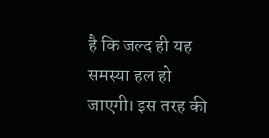है कि जल्द ही यह समस्या हल हो जाएगी। इस तरह की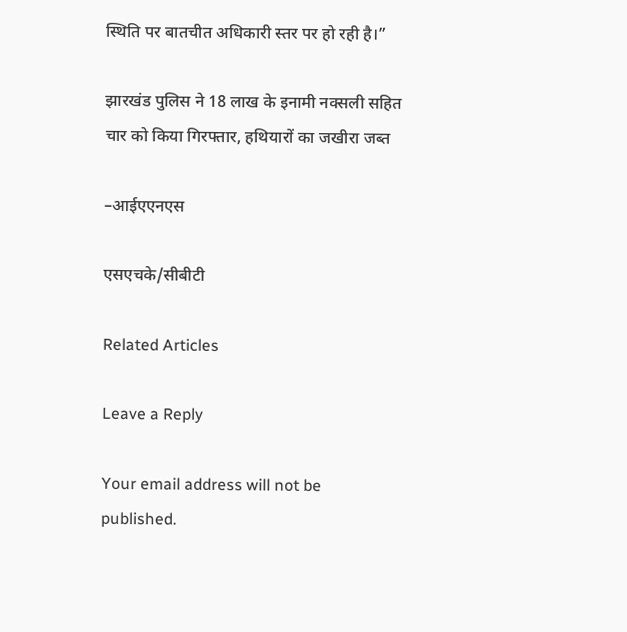स्थिति पर बातचीत अधिकारी स्तर पर हो रही है।”

झारखंड पुलिस ने 18 लाख के इनामी नक्सली सहित चार को किया गिरफ्तार, हथियारों का जखीरा जब्त

–आईएएनएस

एसएचके/सीबीटी

Related Articles

Leave a Reply

Your email address will not be published.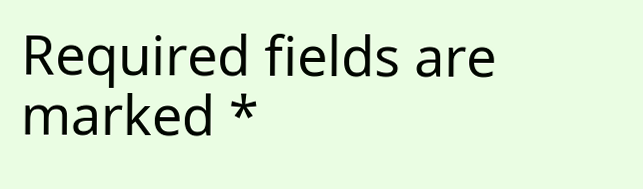Required fields are marked *